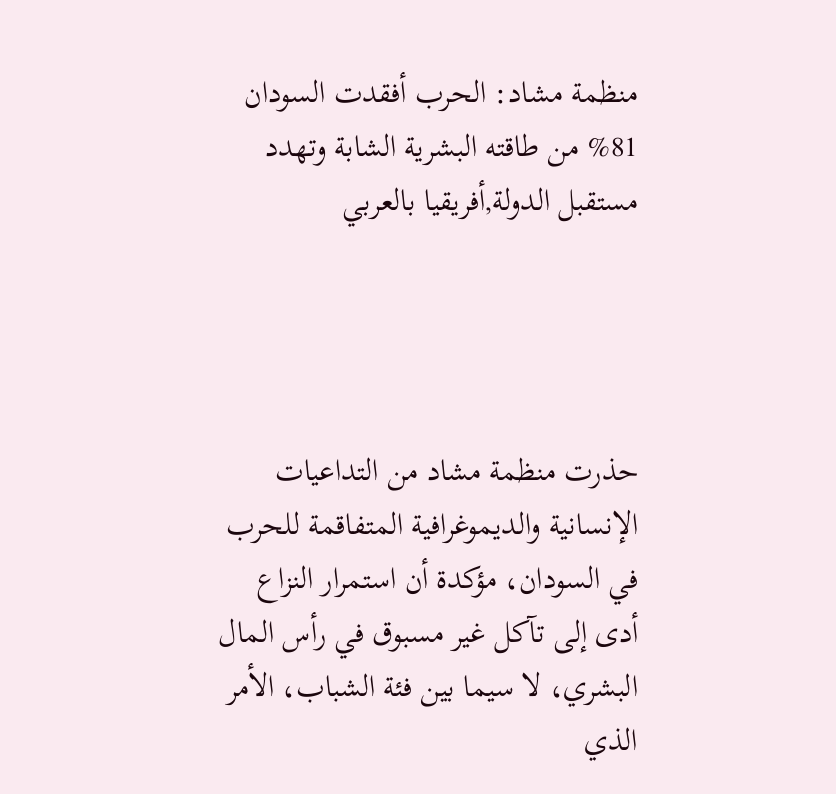منظمة مشاد: الحرب أفقدت السودان 81% من طاقته البشرية الشابة وتهدد مستقبل الدولة,أفريقيا بالعربي




حذرت منظمة مشاد من التداعيات الإنسانية والديموغرافية المتفاقمة للحرب في السودان، مؤكدة أن استمرار النزاع أدى إلى تآكل غير مسبوق في رأس المال البشري، لا سيما بين فئة الشباب، الأمر الذي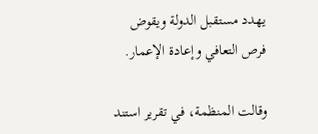يهدد مستقبل الدولة ويقوض فرص التعافي وإعادة الإعمار.

وقالت المنظمة، في تقرير استند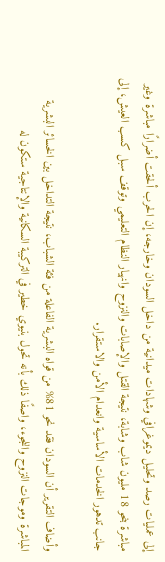إلى عمليات رصد وتحليل ديموغرافي وشهادات ميدانية من داخل السودان وخارجه، إن الحرب ألحقت أضرارًا مباشرة وغير مباشرة بنحو 18 مليون شاب وشابة، نتيجة القتل والإصابات والنزوح وانهيار النظام التعليمي وتوقف سبل كسب العيش، إلى جانب تدهور الخدمات الأساسية وانعدام الأمن والاستقرار.

وأضاف التقرير أن السودان فقد نحو 81% من قواه البشرية الفاعلة من فئة الشباب، نتيجة التداخل بين الخسائر البشرية المباشرة وموجات النزوح واللجوء، واصفًا ذلك بأنه تحول بنيوي خطير في التركيبة السكانية والإنتاجية ستكون له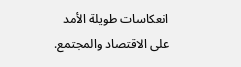انعكاسات طويلة الأمد على الاقتصاد والمجتمع.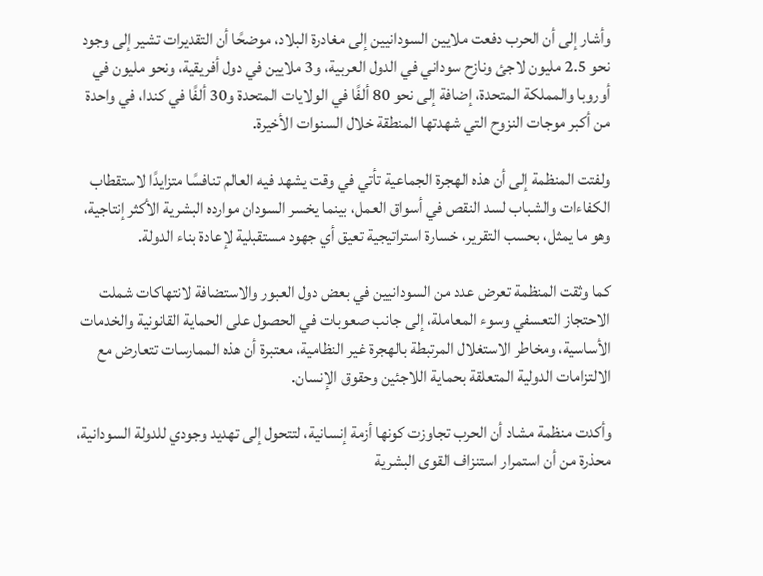وأشار إلى أن الحرب دفعت ملايين السودانيين إلى مغادرة البلاد، موضحًا أن التقديرات تشير إلى وجود نحو 2.5 مليون لاجئ ونازح سوداني في الدول العربية، و3 ملايين في دول أفريقية، ونحو مليون في أوروبا والمملكة المتحدة، إضافة إلى نحو 80 ألفًا في الولايات المتحدة و30 ألفًا في كندا، في واحدة من أكبر موجات النزوح التي شهدتها المنطقة خلال السنوات الأخيرة.

ولفتت المنظمة إلى أن هذه الهجرة الجماعية تأتي في وقت يشهد فيه العالم تنافسًا متزايدًا لاستقطاب الكفاءات والشباب لسد النقص في أسواق العمل، بينما يخسر السودان موارده البشرية الأكثر إنتاجية، وهو ما يمثل، بحسب التقرير، خسارة استراتيجية تعيق أي جهود مستقبلية لإعادة بناء الدولة.

كما وثقت المنظمة تعرض عدد من السودانيين في بعض دول العبور والاستضافة لانتهاكات شملت الاحتجاز التعسفي وسوء المعاملة، إلى جانب صعوبات في الحصول على الحماية القانونية والخدمات الأساسية، ومخاطر الاستغلال المرتبطة بالهجرة غير النظامية، معتبرة أن هذه الممارسات تتعارض مع الالتزامات الدولية المتعلقة بحماية اللاجئين وحقوق الإنسان.

وأكدت منظمة مشاد أن الحرب تجاوزت كونها أزمة إنسانية، لتتحول إلى تهديد وجودي للدولة السودانية، محذرة من أن استمرار استنزاف القوى البشرية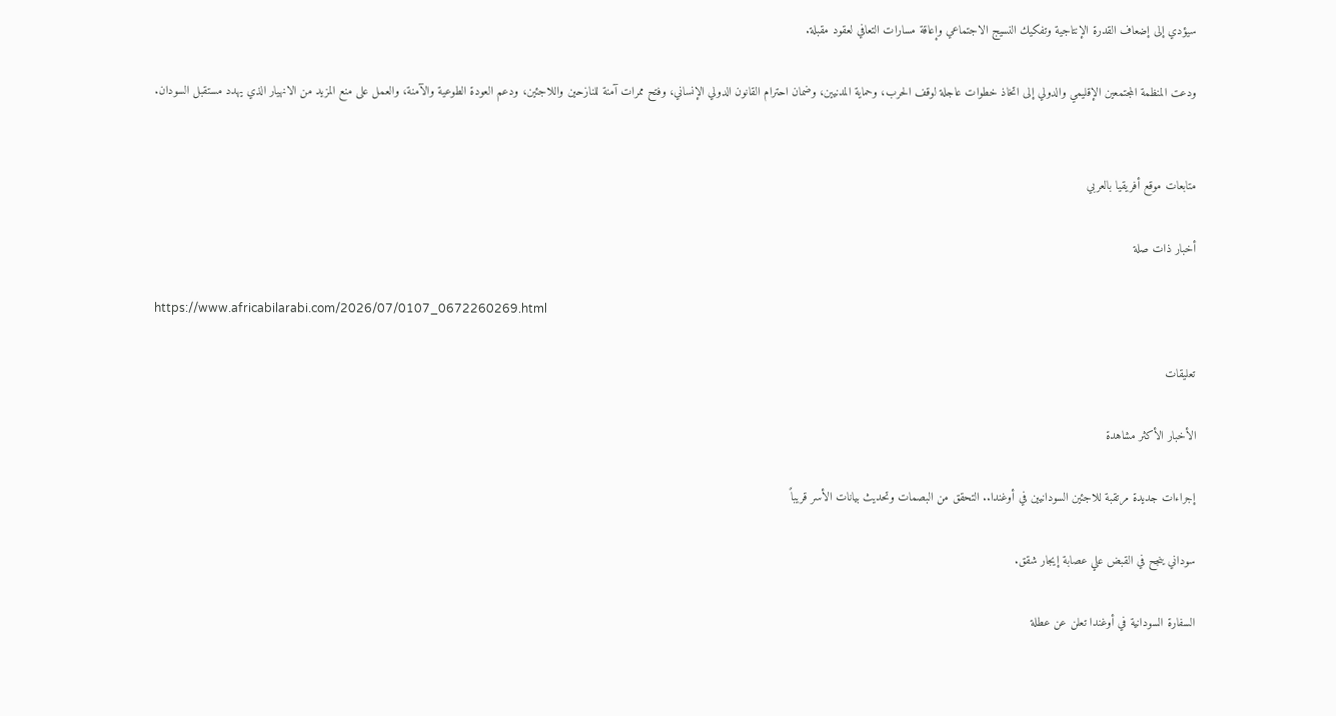سيؤدي إلى إضعاف القدرة الإنتاجية وتفكيك النسيج الاجتماعي وإعاقة مسارات التعافي لعقود مقبلة.

ودعت المنظمة المجتمعين الإقليمي والدولي إلى اتخاذ خطوات عاجلة لوقف الحرب، وحماية المدنيين، وضمان احترام القانون الدولي الإنساني، وفتح ممرات آمنة للنازحين واللاجئين، ودعم العودة الطوعية والآمنة، والعمل على منع المزيد من الانهيار الذي يهدد مستقبل السودان.


متابعات موقع أفريقيا بالعربي

أخبار ذات صلة

https://www.africabilarabi.com/2026/07/0107_0672260269.html

تعليقات

الأخبار الأكثر مشاهدة

إجراءات جديدة مرتقبة للاجئين السودانيين في أوغندا.. التحقق من البصمات وتحديث بيانات الأسر قريباً

سوداني ينجح في القبض علي عصابة إيجار شقق.

السفارة السودانية في أوغندا تعلن عن عطلة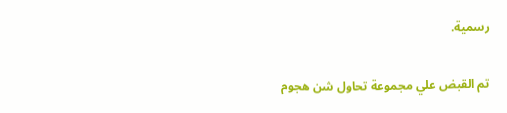رسمية.

تم القبض علي مجموعة تحاول شن هجوم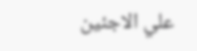علي الاجئين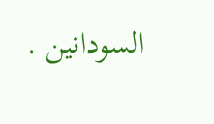السودانين .